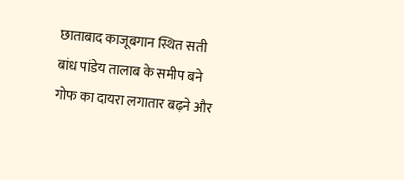छाताबाद काजूबगान स्थित सती बांध पांडेय तालाब के समीप बने गोफ का दायरा लगातार बढ़ने और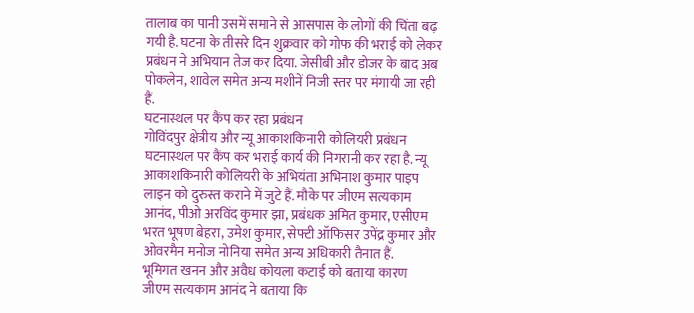तालाब का पानी उसमें समाने से आसपास के लोगों की चिंता बढ़ गयी है. घटना के तीसरे दिन शुक्रवार को गोफ की भराई को लेकर प्रबंधन ने अभियान तेज कर दिया. जेसीबी और डोजर के बाद अब पोकलेन, शावेल समेत अन्य मशीनें निजी स्तर पर मंगायी जा रही हैं.
घटनास्थल पर कैंप कर रहा प्रबंधन
गोविंदपुर क्षेत्रीय और न्यू आकाशकिनारी कोलियरी प्रबंधन घटनास्थल पर कैंप कर भराई कार्य की निगरानी कर रहा है. न्यू आकाशकिनारी कोलियरी के अभियंता अभिनाश कुमार पाइप लाइन को दुरुस्त कराने में जुटे हैं. मौके पर जीएम सत्यकाम आनंद, पीओ अरविंद कुमार झा, प्रबंधक अमित कुमार, एसीएम भरत भूषण बेहरा, उमेश कुमार, सेफ्टी ऑफिसर उपेंद्र कुमार और ओवरमैन मनोज नोनिया समेत अन्य अधिकारी तैनात हैं.
भूमिगत खनन और अवैध कोयला कटाई को बताया कारण
जीएम सत्यकाम आनंद ने बताया कि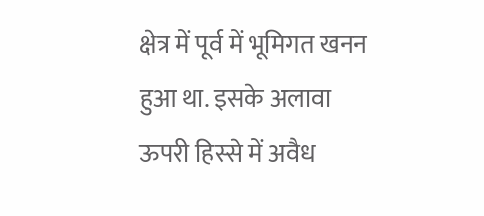क्षेत्र में पूर्व में भूमिगत खनन हुआ था. इसके अलावा ऊपरी हिस्से में अवैध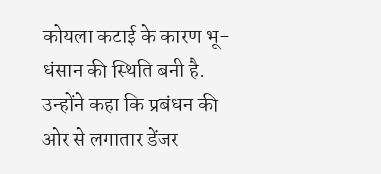कोयला कटाई के कारण भू-धंसान की स्थिति बनी है. उन्होंने कहा कि प्रबंधन की ओर से लगातार डेंजर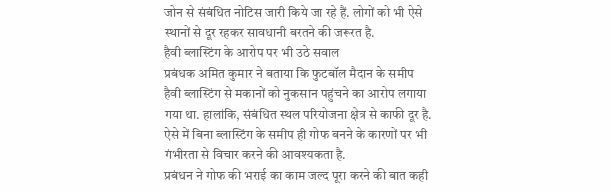जोन से संबंधित नोटिस जारी किये जा रहे हैं. लोगों को भी ऐसे स्थानों से दूर रहकर सावधानी बरतने की जरूरत है.
हैवी ब्लास्टिंग के आरोप पर भी उठे सवाल
प्रबंधक अमित कुमार ने बताया कि फुटबॉल मैदान के समीप हैवी ब्लास्टिंग से मकानों को नुकसान पहुंचने का आरोप लगाया गया था. हालांकि, संबंधित स्थल परियोजना क्षेत्र से काफी दूर है. ऐसे में बिना ब्लास्टिंग के समीप ही गोफ बनने के कारणों पर भी गंभीरता से विचार करने की आवश्यकता है.
प्रबंधन ने गोफ की भराई का काम जल्द पूरा करने की बात कही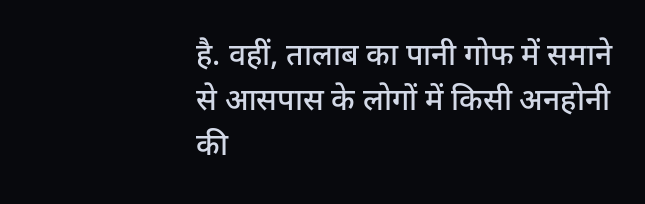है. वहीं, तालाब का पानी गोफ में समाने से आसपास के लोगों में किसी अनहोनी की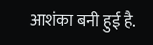आशंका बनी हुई है.